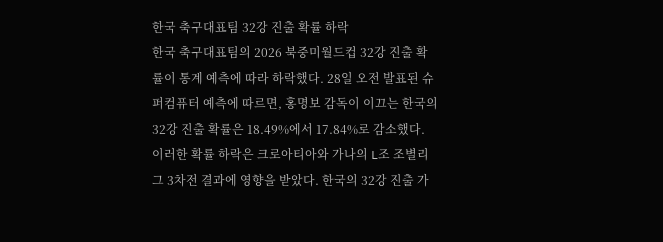한국 축구대표팀 32강 진출 확률 하락
한국 축구대표팀의 2026 북중미월드컵 32강 진출 확률이 통계 예측에 따라 하락했다. 28일 오전 발표된 슈퍼컴퓨터 예측에 따르면, 홍명보 감독이 이끄는 한국의 32강 진출 확률은 18.49%에서 17.84%로 감소했다. 이러한 확률 하락은 크로아티아와 가나의 L조 조별리그 3차전 결과에 영향을 받았다. 한국의 32강 진출 가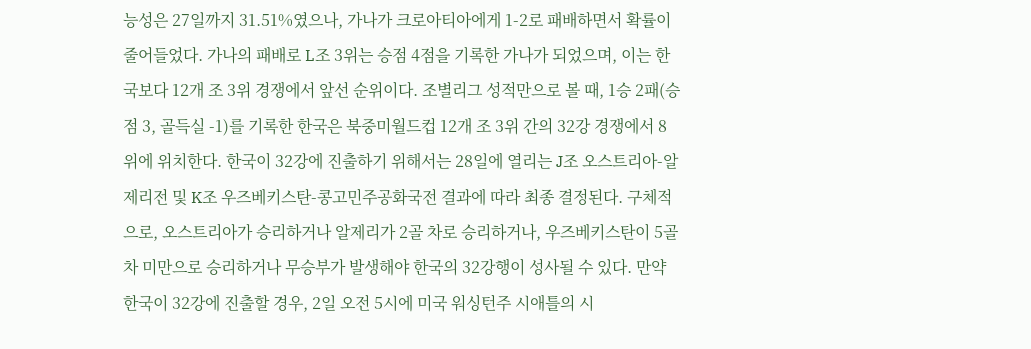능성은 27일까지 31.51%였으나, 가나가 크로아티아에게 1-2로 패배하면서 확률이 줄어들었다. 가나의 패배로 L조 3위는 승점 4점을 기록한 가나가 되었으며, 이는 한국보다 12개 조 3위 경쟁에서 앞선 순위이다. 조별리그 성적만으로 볼 때, 1승 2패(승점 3, 골득실 -1)를 기록한 한국은 북중미월드컵 12개 조 3위 간의 32강 경쟁에서 8위에 위치한다. 한국이 32강에 진출하기 위해서는 28일에 열리는 J조 오스트리아-알제리전 및 K조 우즈베키스탄-콩고민주공화국전 결과에 따라 최종 결정된다. 구체적으로, 오스트리아가 승리하거나 알제리가 2골 차로 승리하거나, 우즈베키스탄이 5골 차 미만으로 승리하거나 무승부가 발생해야 한국의 32강행이 성사될 수 있다. 만약 한국이 32강에 진출할 경우, 2일 오전 5시에 미국 워싱턴주 시애틀의 시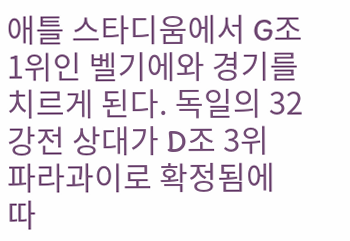애틀 스타디움에서 G조 1위인 벨기에와 경기를 치르게 된다. 독일의 32강전 상대가 D조 3위 파라과이로 확정됨에 따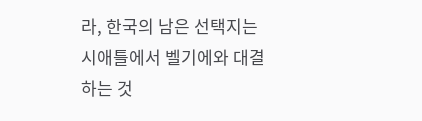라, 한국의 남은 선택지는 시애틀에서 벨기에와 대결하는 것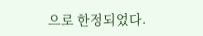으로 한정되었다.